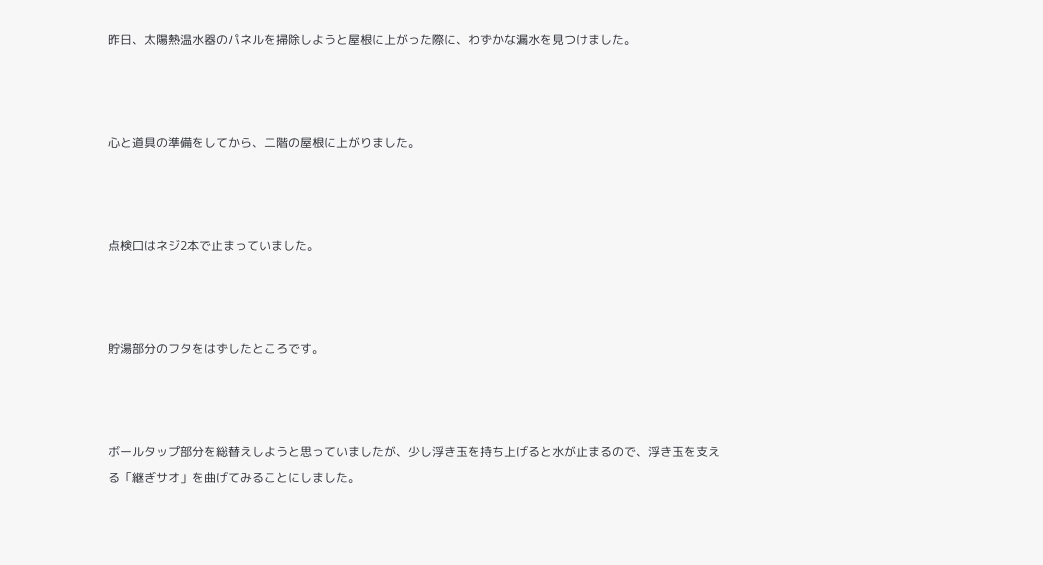昨日、太陽熱温水器のパネルを掃除しようと屋根に上がった際に、わずかな漏水を見つけました。



心と道具の準備をしてから、二階の屋根に上がりました。



点検口はネジ2本で止まっていました。



貯湯部分のフタをはずしたところです。



ボールタップ部分を総替えしようと思っていましたが、少し浮き玉を持ち上げると水が止まるので、浮き玉を支える「継ぎサオ」を曲げてみることにしました。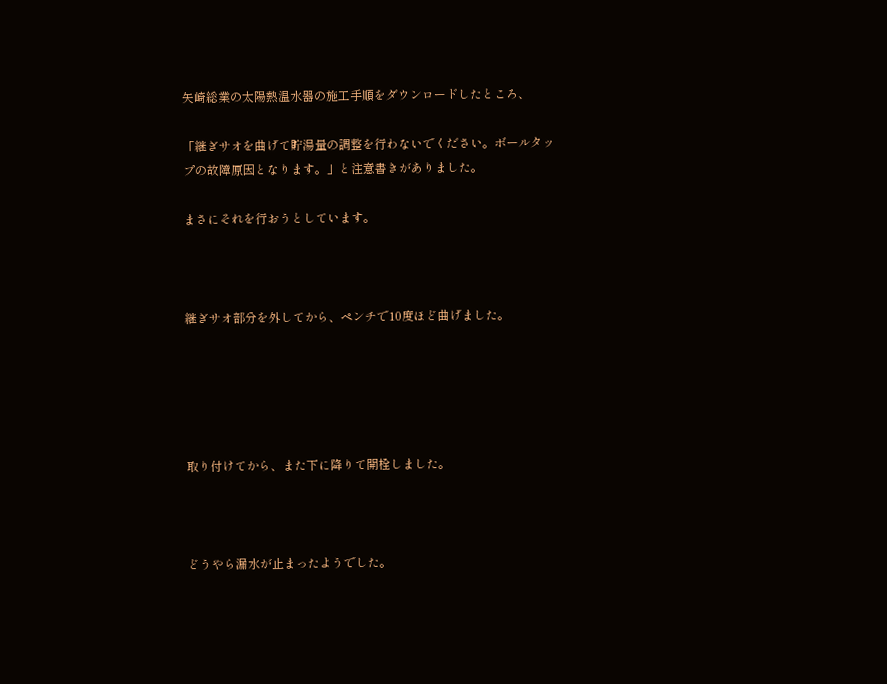矢崎総業の太陽熱温水器の施工手順をダウンロードしたところ、

「継ぎサオを曲げて貯湯量の調整を行わないでください。ボールタップの故障原因となります。」と注意書きがありました。

まさにそれを行おうとしています。



継ぎサオ部分を外してから、ペンチで10度ほど曲げました。





取り付けてから、また下に降りて開栓しました。



どうやら漏水が止まったようでした。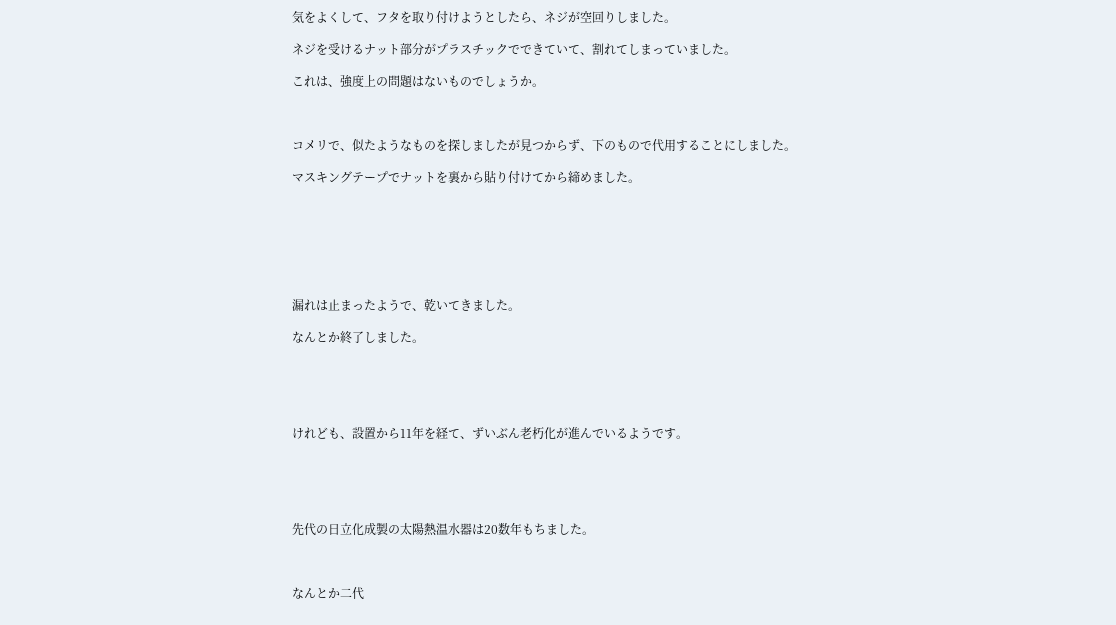気をよくして、フタを取り付けようとしたら、ネジが空回りしました。

ネジを受けるナット部分がプラスチックでできていて、割れてしまっていました。

これは、強度上の問題はないものでしょうか。



コメリで、似たようなものを探しましたが見つからず、下のもので代用することにしました。

マスキングテープでナットを裏から貼り付けてから締めました。







漏れは止まったようで、乾いてきました。

なんとか終了しました。





けれども、設置から11年を経て、ずいぶん老朽化が進んでいるようです。





先代の日立化成製の太陽熱温水器は20数年もちました。



なんとか二代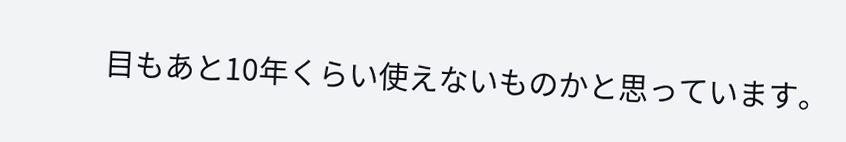目もあと10年くらい使えないものかと思っています。